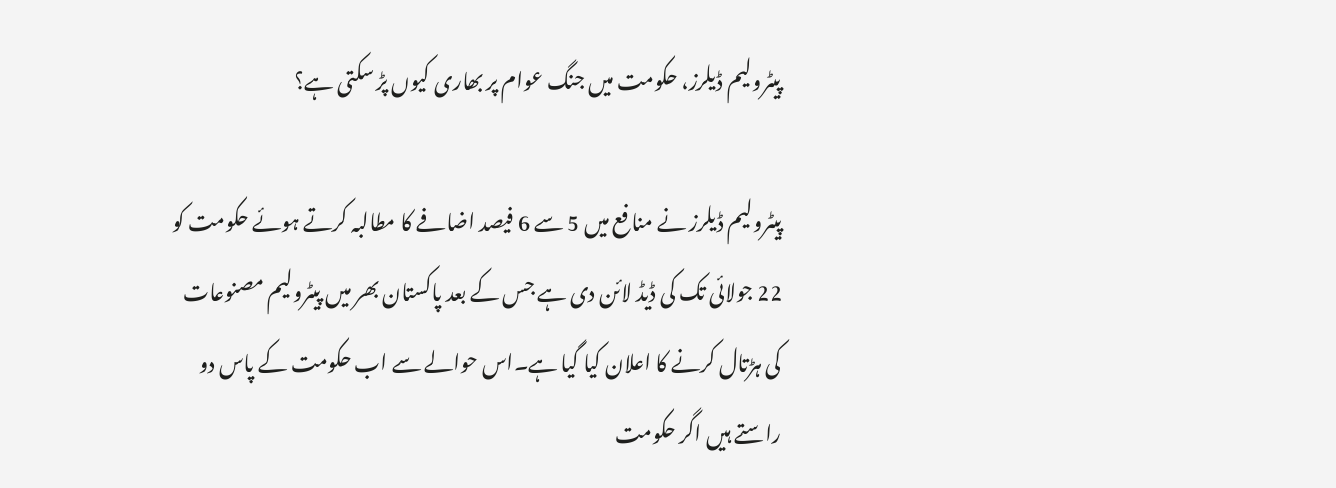پیٹرولیم ڈیلرز، حکومت میں جنگ عوام پر بھاری کیوں پڑ سکتی ہے؟

پیٹرولیم ڈیلرز نے منافع میں 5 سے 6 فیصد اضافے کا مطالبہ کرتے ہوئے حکومت کو 22 جولائی تک کی ڈیڈ لائن دی ہے جس کے بعد پاکستان بھر میں پیٹرولیم مصنوعات کی ہڑتال کرنے کا اعلان کیا گیا ہے۔اس حوالے سے اب حکومت کے پاس دو راستے ہیں اگر حکومت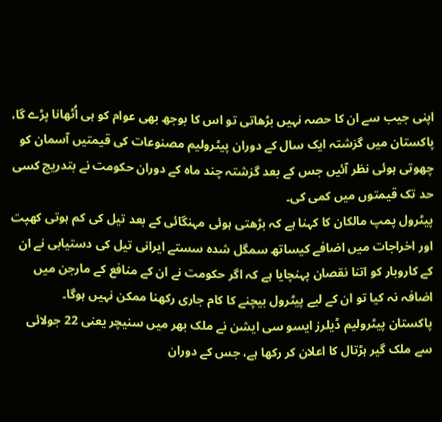اپنی جیب سے ان کا حصہ نہیں بڑھاتی تو اس کا بوجھ بھی عوام کو ہی اُٹھانا پڑے گا، پاکستان میں گزشتہ ایک سال کے دوران پیٹرولیم مصنوعات کی قیمتیں آسمان کو چھوتی ہوئی نظر آئیں جس کے بعد گزشتہ چند ماہ کے دوران حکومت نے بتدریج کسی حد تک قیمتوں میں کمی کی۔
پیٹرول پمپ مالکان کا کہنا ہے کہ بڑھتی ہوئی مہنگائی کے بعد تیل کی کم ہوتی کھپت اور اخراجات میں اضافے کیساتھ سمگل شدہ سستے ایرانی تیل کی دستیابی نے ان کے کاروبار کو اتنا نقصان پہنچایا ہے کہ اگر حکومت نے ان کے منافع کے مارجن میں اضافہ نہ کیا تو ان کے لیے پیٹرول بیچنے کا کام جاری رکھنا ممکن نہیں ہوگا۔
پاکستان پیٹرولیم ڈیلرز ایسو سی ایشن نے ملک بھر میں سنیچر یعنی 22 جولائی سے ملک گیر ہڑتال کا اعلان کر رکھا ہے، جس کے دوران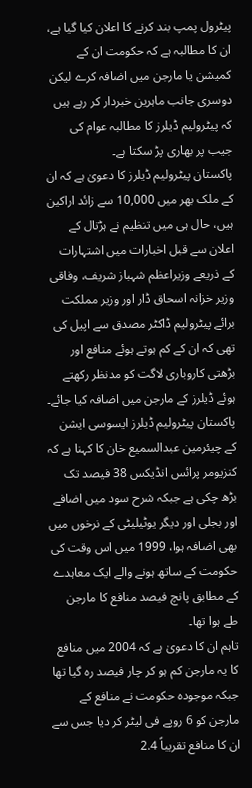پیٹرول پمپ بند کرنے کا اعلان کیا گیا ہے، ان کا مطالبہ ہے کہ حکومت ان کے کمیشن یا مارجن میں اضافہ کرے لیکن دوسری جانب ماہرین خبردار کر رہے ہیں کہ پیٹرولیم ڈیلرز کا مطالبہ عوام کی جیب پر بھاری پڑ سکتا ہے۔
پاکستان پیٹرولیم ڈیلرز کا دعویٰ ہے کہ ان کے ملک بھر میں 10,000 سے زائد اراکین ہیں، حال ہی میں تنظیم نے ہڑتال کے اعلان سے قبل اخبارات میں اشتہارات کے ذریعے وزیراعظم شہباز شریف، وفاقی وزیر خزانہ اسحاق ڈار اور وزیر مملکت برائے پیٹرولیم ڈاکٹر مصدق سے اپیل کی تھی کہ ان کے کم ہوتے ہوئے منافع اور بڑھتی کاروباری لاگت کو مدنظر رکھتے ہوئے ڈیلرز کے مارجن میں اضافہ کیا جائے۔
پاکستان پیٹرولیم ڈیلرز ایسوسی ایشن کے چیئرمین عبدالسمیع خان کا کہنا ہے کہ کنزیومر پرائس انڈیکس 38 فیصد تک بڑھ چکی ہے جبکہ شرح سود میں اضافے اور بجلی اور دیگر یوٹیلیٹی کے نرخوں میں بھی اضافہ ہوا، 1999 میں اس وقت کی حکومت کے ساتھ ہونے والے ایک معاہدے کے مطابق پانچ فیصد منافع کا مارجن طے ہوا تھا۔
تاہم ان کا دعویٰ ہے کہ 2004 میں منافع کا یہ مارجن کم ہو کر چار فیصد رہ گیا تھا جبکہ موجودہ حکومت نے منافع کے مارجن کو 6 روپے فی لیٹر کر دیا جس سے ان کا منافع تقریباً 2.4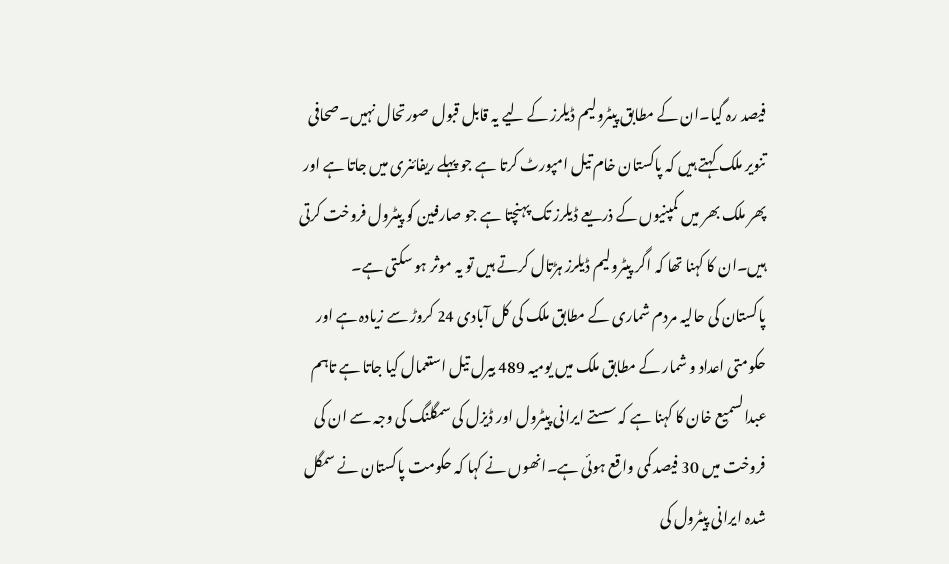فیصد رہ گیا۔ان کے مطابق پیٹرولیم ڈیلرز کے لیے یہ قابل قبول صورتحال نہیں۔صحافی تنویر ملک کہتے ہیں کہ پاکستان خام تیل امپورٹ کرتا ہے جو پہلے ریفائنری میں جاتا ہے اور پھر ملک بھر میں کمپنیوں کے ذریعے ڈیلرز تک پہنچتا ہے جو صارفین کو پیٹرول فروخت کرتی ہیں۔ان کا کہنا تھا کہ اگر پیٹرولیم ڈیلرز ہڑتال کرتے ہیں تو یہ موثر ہو سکتی ہے۔
پاکستان کی حالیہ مردم شماری کے مطابق ملک کی کل آبادی 24 کروڑ سے زیادہ ہے اور حکومتی اعداد و شمار کے مطابق ملک میں یومیہ 489 بیرل تیل استعمال کیا جاتا ہے تاہم عبدالسمیع خان کا کہنا ہے کہ سستے ایرانی پیٹرول اور ڈیزل کی سمگلنگ کی وجہ سے ان کی فروخت میں 30 فیصد کمی واقع ہوئی ہے۔انھوں نے کہا کہ حکومت پاکستان نے سمگل شدہ ایرانی پیٹرول کی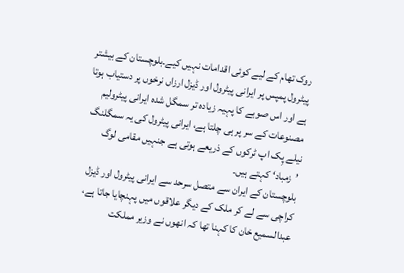روک تھام کے لیے کوئی اقدامات نہیں کیے۔بلوچستان کے بیشتر پیٹرول پمپس پر ایرانی پیٹرول اور ڈیزل ارزاں نرخوں پر دستیاب ہوتا ہے اور اس صوبے کا پہیہ زیادہ تر سمگل شدہ ایرانی پیٹرولیم مصنوعات کے سر پر ہی چلتا ہے، ایرانی پیٹرول کی یہ سمگلنگ نیلے پِک اپ ٹرکوں کے ذریعے ہوتی ہے جنہیں مقامی لوگ ’زمباد‘ کہتے ہیں۔
بلوچستان کے ایران سے متصل سرحد سے ایرانی پیٹرول اور ڈیزل کراچی سے لے کر ملک کے دیگر علاقوں میں پہنچایا جاتا ہے، عبدالسمیع خان کا کہنا تھا کہ انھوں نے وزیر مملکت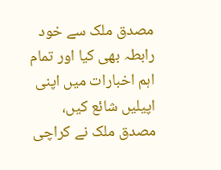مصدق ملک سے خود رابطہ بھی کیا اور تمام اہم اخبارات میں اپنی اپیلیں شائع کیں، مصدق ملک نے کراچی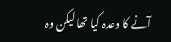آنے کا وعدہ کیا تھا لیکن وہ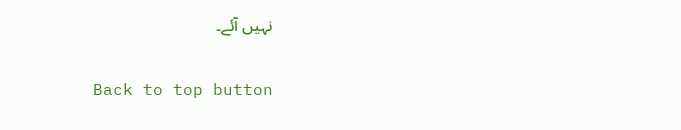نہیں آئے۔

Back to top button